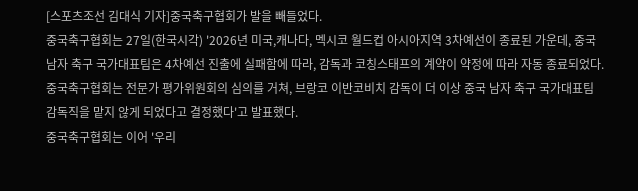[스포츠조선 김대식 기자]중국축구협회가 발을 빼들었다.
중국축구협회는 27일(한국시각) '2026년 미국,캐나다, 멕시코 월드컵 아시아지역 3차예선이 종료된 가운데, 중국 남자 축구 국가대표팀은 4차예선 진출에 실패함에 따라, 감독과 코칭스태프의 계약이 약정에 따라 자동 종료되었다. 중국축구협회는 전문가 평가위원회의 심의를 거쳐, 브랑코 이반코비치 감독이 더 이상 중국 남자 축구 국가대표팀 감독직을 맡지 않게 되었다고 결정했다'고 발표했다.
중국축구협회는 이어 '우리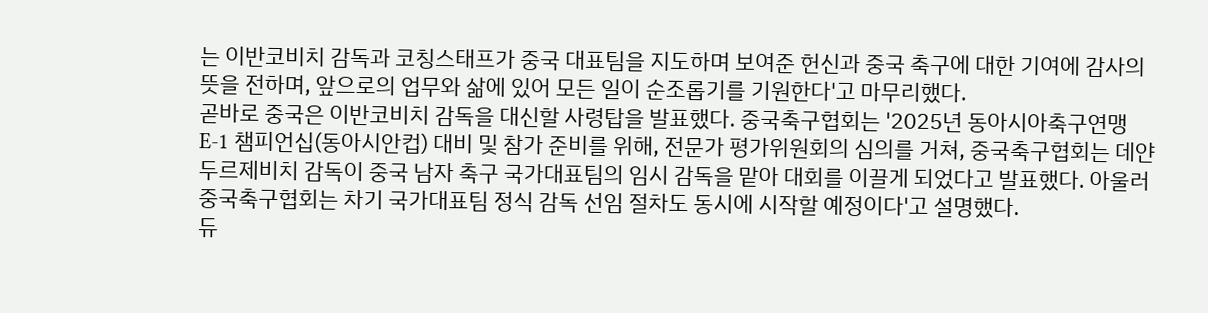는 이반코비치 감독과 코칭스태프가 중국 대표팀을 지도하며 보여준 헌신과 중국 축구에 대한 기여에 감사의 뜻을 전하며, 앞으로의 업무와 삶에 있어 모든 일이 순조롭기를 기원한다'고 마무리했다.
곧바로 중국은 이반코비치 감독을 대신할 사령탑을 발표했다. 중국축구협회는 '2025년 동아시아축구연맹 E-1 챔피언십(동아시안컵) 대비 및 참가 준비를 위해, 전문가 평가위원회의 심의를 거쳐, 중국축구협회는 데얀 두르제비치 감독이 중국 남자 축구 국가대표팀의 임시 감독을 맡아 대회를 이끌게 되었다고 발표했다. 아울러 중국축구협회는 차기 국가대표팀 정식 감독 선임 절차도 동시에 시작할 예정이다'고 설명했다.
듀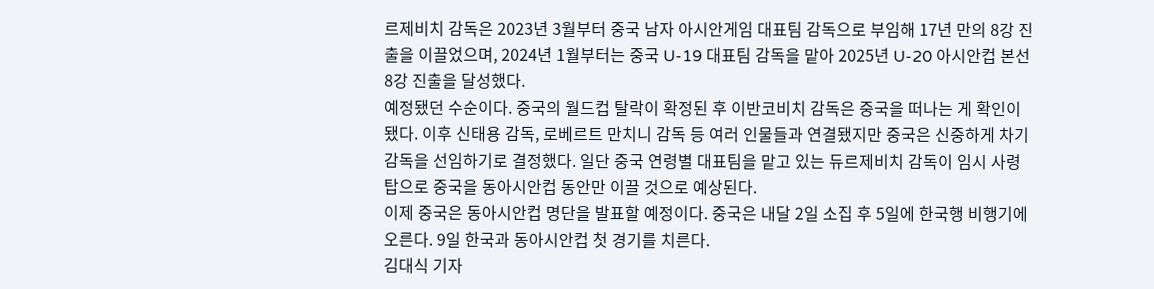르제비치 감독은 2023년 3월부터 중국 남자 아시안게임 대표팀 감독으로 부임해 17년 만의 8강 진출을 이끌었으며, 2024년 1월부터는 중국 U-19 대표팀 감독을 맡아 2025년 U-20 아시안컵 본선 8강 진출을 달성했다.
예정됐던 수순이다. 중국의 월드컵 탈락이 확정된 후 이반코비치 감독은 중국을 떠나는 게 확인이 됐다. 이후 신태용 감독, 로베르트 만치니 감독 등 여러 인물들과 연결됐지만 중국은 신중하게 차기 감독을 선임하기로 결정했다. 일단 중국 연령별 대표팀을 맡고 있는 듀르제비치 감독이 임시 사령탑으로 중국을 동아시안컵 동안만 이끌 것으로 예상된다.
이제 중국은 동아시안컵 명단을 발표할 예정이다. 중국은 내달 2일 소집 후 5일에 한국행 비행기에 오른다. 9일 한국과 동아시안컵 첫 경기를 치른다.
김대식 기자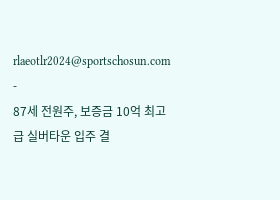rlaeotlr2024@sportschosun.com
-
87세 전원주, 보증금 10억 최고급 실버타운 입주 결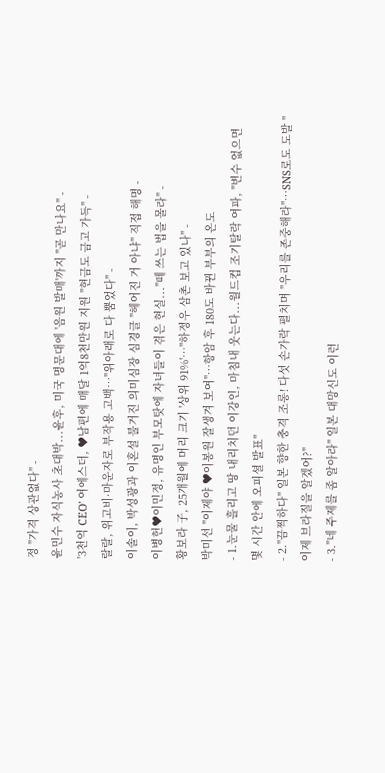정 "가격 상관없다" -
윤민수 자식농사 초대박...윤후, 미국 명문대에 '음원 발매'까지 "곧 만나요" -
'3천억 CEO' 여에스더, ♥남편에 매달 1억8천만원 지원 "현금도 금고 가득" -
랄랄, 위고비·마운자로 부작용 고백…"위아래로 다 뿜었다" -
이솔이, 박성광과 이혼설 불거진 의미심장 심경글 "헤어진 거 아냐" 직접 해명 -
이병헌♥이민정, 유명인 부모탓에 자녀들이 겪은 현실..."떼 쓰는 법을 몰라" -
황보라 子, 25개월에 머리 크기 '상위 91%'…"하정우 삼촌 보고 있나" -
박미선 "이제야 ♥이봉원 잘생겨 보여"…항암 후 180도 바뀐 부부의 온도
- 1.눈물 흘리고 땅 내리치던 이강인, 마침내 웃는다...월드컵 조기탈락 여파, "변수 없으면 몇 시간 안에 오피셜 발표"
- 2."끔찍하다" 일본 향한 충격 조롱! 다섯 손가락 펼치며 "우리를 존중해라"…SNS로도 도발 "이제 브라질을 알겠어?"
- 3."네 주제를 좀 알아라" 일본 대망신도 이런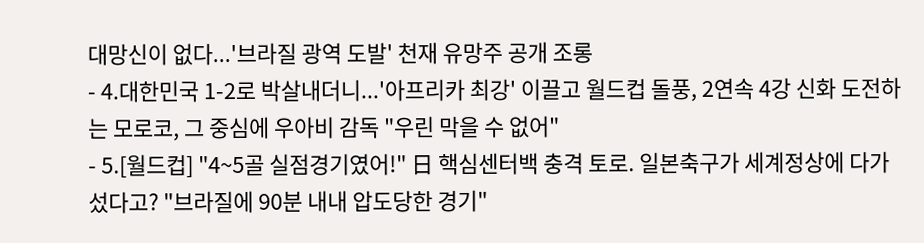대망신이 없다...'브라질 광역 도발' 천재 유망주 공개 조롱
- 4.대한민국 1-2로 박살내더니...'아프리카 최강' 이끌고 월드컵 돌풍, 2연속 4강 신화 도전하는 모로코, 그 중심에 우아비 감독 "우린 막을 수 없어"
- 5.[월드컵] "4~5골 실점경기였어!" 日 핵심센터백 충격 토로. 일본축구가 세계정상에 다가섰다고? "브라질에 90분 내내 압도당한 경기"